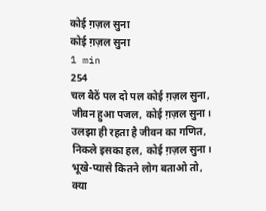कोई ग़ज़ल सुना
कोई ग़ज़ल सुना
1 min
254
चल बैठें पल दो पल कोई ग़ज़ल सुना,
जीवन हुआ पजल, कोई ग़ज़ल सुना।
उलझा ही रहता है जीवन का गणित,
निकले इसका हल, कोई ग़ज़ल सुना।
भूखे-प्यासे कितने लोग बताओ तो,
क्या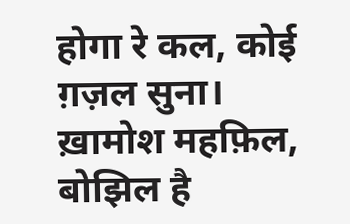होगा रे कल, कोई ग़ज़ल सुना।
ख़ामोश महफ़िल, बोझिल है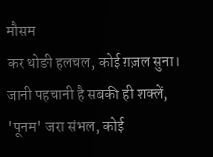मौसम
कर थोङी हलचल, कोई ग़ज़ल सुना।
जानी पहचानी है सबकी ही शक्लें,
'पूनम' जरा संभल, कोई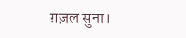ग़ज़ल सुना।